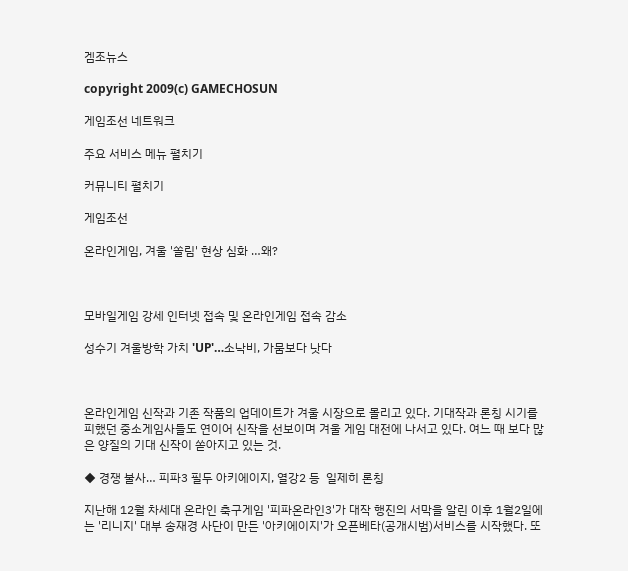겜조뉴스

copyright 2009(c) GAMECHOSUN

게임조선 네트워크

주요 서비스 메뉴 펼치기

커뮤니티 펼치기

게임조선

온라인게임, 겨울 '쏠림' 현상 심화 …왜?



모바일게임 강세 인터넷 접속 및 온라인게임 접속 감소

성수기 겨울방학 가치 'UP'…소낙비, 가뭄보다 낫다



온라인게임 신작과 기존 작품의 업데이트가 겨울 시장으로 몰리고 있다. 기대작과 론칭 시기를 피했던 중소게임사들도 연이어 신작을 선보이며 겨울 게임 대전에 나서고 있다. 여느 때 보다 많은 양질의 기대 신작이 쏟아지고 있는 것.

◆ 경쟁 불사… 피파3 필두 아키에이지, 열강2 등  일제히 론칭

지난해 12월 차세대 온라인 축구게임 '피파온라인3'가 대작 행진의 서막을 알린 이후 1월2일에는 '리니지' 대부 송재경 사단이 만든 '아키에이지'가 오픈베타(공개시범)서비스를 시작했다. 또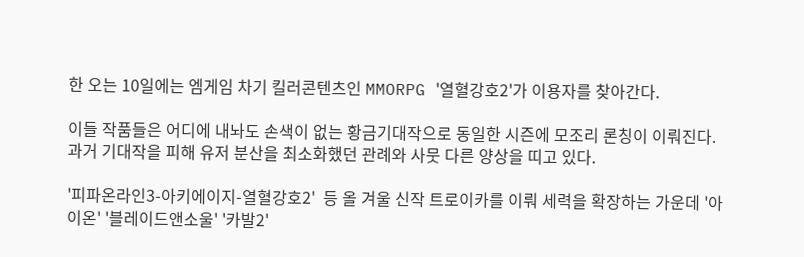한 오는 10일에는 엠게임 차기 킬러콘텐츠인 MMORPG '열혈강호2'가 이용자를 찾아간다.

이들 작품들은 어디에 내놔도 손색이 없는 황금기대작으로 동일한 시즌에 모조리 론칭이 이뤄진다. 과거 기대작을 피해 유저 분산을 최소화했던 관례와 사뭇 다른 양상을 띠고 있다.

'피파온라인3-아키에이지-열혈강호2'  등 올 겨울 신작 트로이카를 이뤄 세력을 확장하는 가운데 '아이온' '블레이드앤소울' '카발2'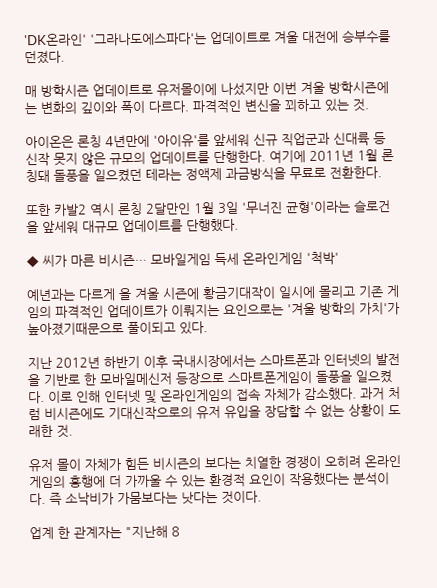'DK온라인' '그라나도에스파다'는 업데이트로 겨울 대전에 승부수를 던졌다.

매 방학시즌 업데이트로 유저몰이에 나섰지만 이번 겨울 방학시즌에는 변화의 깊이와 폭이 다르다. 파격적인 변신을 꾀하고 있는 것.

아이온은 론칭 4년만에 '아이유'를 앞세워 신규 직업군과 신대륙 등 신작 못지 않은 규모의 업데이트를 단행한다. 여기에 2011년 1월 론칭돼 돌풍을 일으켰던 테라는 정액제 과금방식을 무료로 전환한다.

또한 카발2 역시 론칭 2달만인 1월 3일 '무너진 균형'이라는 슬로건을 앞세워 대규모 업데이트를 단행했다.

◆ 씨가 마른 비시즌… 모바일게임 득세 온라인게임 '척박'

예년과는 다르게 올 겨울 시즌에 황금기대작이 일시에 몰리고 기존 게임의 파격적인 업데이트가 이뤄지는 요인으로는 '겨울 방학의 가치'가 높아졌기때문으로 풀이되고 있다.

지난 2012년 하반기 이후 국내시장에서는 스마트폰과 인터넷의 발전을 기반로 한 모바일메신저 등장으로 스마트폰게임이 돌풍을 일으켰다. 이로 인해 인터넷 및 온라인게임의 접속 자체가 감소했다. 과거 처럼 비시즌에도 기대신작으로의 유저 유입을 장담할 수 없는 상황이 도래한 것.

유저 몰이 자체가 힘든 비시즌의 보다는 치열한 경쟁이 오히려 온라인게임의 흥행에 더 가까울 수 있는 환경적 요인이 작용했다는 분석이다. 즉 소낙비가 가뭄보다는 낫다는 것이다.

업계 한 관계자는 "지난해 8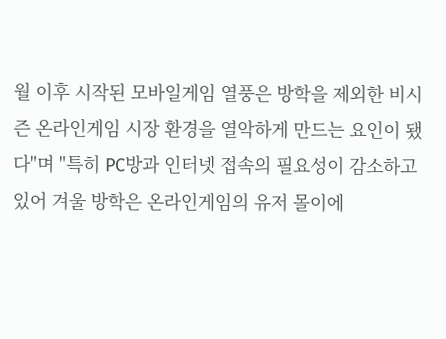월 이후 시작된 모바일게임 열풍은 방학을 제외한 비시즌 온라인게임 시장 환경을 열악하게 만드는 요인이 됐다"며 "특히 PC방과 인터넷 접속의 필요성이 감소하고 있어 겨울 방학은 온라인게임의 유저 몰이에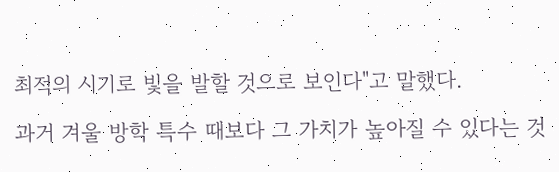최적의 시기로 빛을 발할 것으로 보인다"고 말했다.

과거 겨울 방학 특수 때보다 그 가치가 높아질 수 있다는 것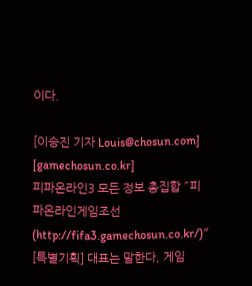이다.

[이승진 기자 Louis@chosun.com] [gamechosun.co.kr]
피파온라인3 모든 정보 총집합 ″피파온라인게임조선(http://fifa3.gamechosun.co.kr/)″
[특별기획] 대표는 말한다, 게임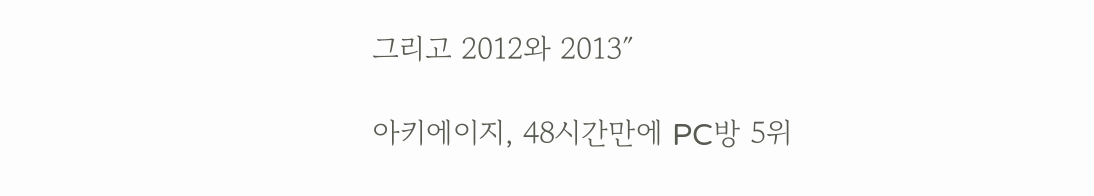그리고 2012와 2013″

아키에이지, 48시간만에 PC방 5위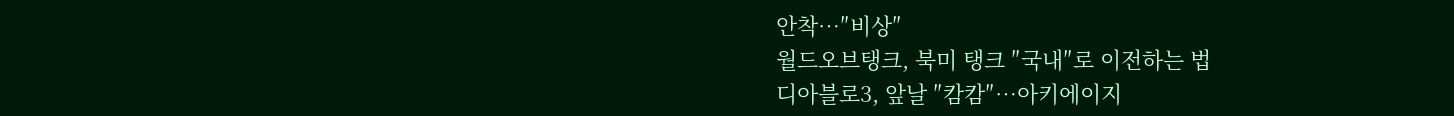안착…″비상″
월드오브탱크, 북미 탱크 ″국내″로 이전하는 법
디아블로3, 앞날 ″캄캄″…아키에이지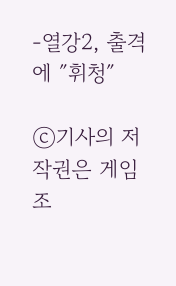-열강2, 출격에 ″휘청″

ⓒ기사의 저작권은 게임조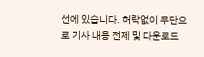선에 있습니다. 허락없이 무단으로 기사 내용 전제 및 다운로드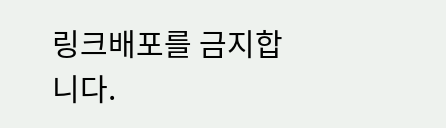링크배포를 금지합니다.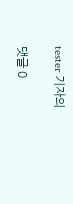tester 기자의

댓글 0